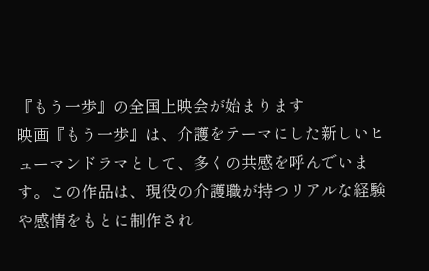『もう一歩』の全国上映会が始まります
映画『もう一歩』は、介護をテーマにした新しいヒューマンドラマとして、多くの共感を呼んでいます。この作品は、現役の介護職が持つリアルな経験や感情をもとに制作され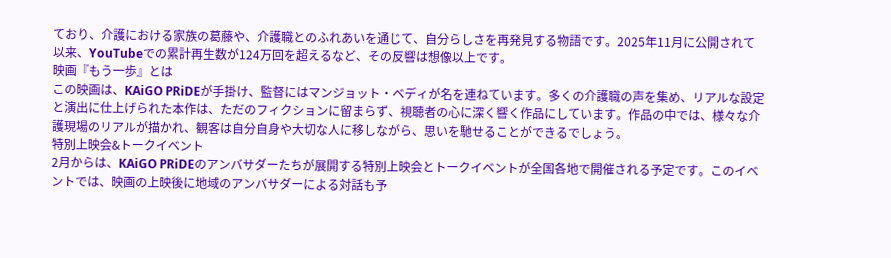ており、介護における家族の葛藤や、介護職とのふれあいを通じて、自分らしさを再発見する物語です。2025年11月に公開されて以来、YouTubeでの累計再生数が124万回を超えるなど、その反響は想像以上です。
映画『もう一歩』とは
この映画は、KAiGO PRiDEが手掛け、監督にはマンジョット・ベディが名を連ねています。多くの介護職の声を集め、リアルな設定と演出に仕上げられた本作は、ただのフィクションに留まらず、視聴者の心に深く響く作品にしています。作品の中では、様々な介護現場のリアルが描かれ、観客は自分自身や大切な人に移しながら、思いを馳せることができるでしょう。
特別上映会&トークイベント
2月からは、KAiGO PRiDEのアンバサダーたちが展開する特別上映会とトークイベントが全国各地で開催される予定です。このイベントでは、映画の上映後に地域のアンバサダーによる対話も予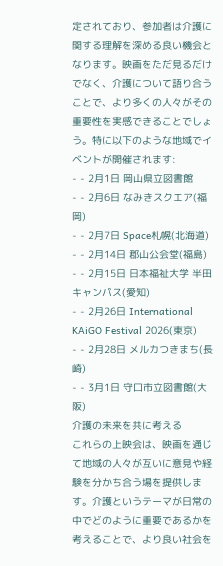定されており、参加者は介護に関する理解を深める良い機会となります。映画をただ見るだけでなく、介護について語り合うことで、より多くの人々がその重要性を実感できることでしょう。特に以下のような地域でイベントが開催されます:
- - 2月1日 岡山県立図書館
- - 2月6日 なみきスクエア(福岡)
- - 2月7日 Space札幌(北海道)
- - 2月14日 郡山公会堂(福島)
- - 2月15日 日本福祉大学 半田キャンパス(愛知)
- - 2月26日 International KAiGO Festival 2026(東京)
- - 2月28日 メルカつきまち(長崎)
- - 3月1日 守口市立図書館(大阪)
介護の未来を共に考える
これらの上映会は、映画を通じて地域の人々が互いに意見や経験を分かち合う場を提供します。介護というテーマが日常の中でどのように重要であるかを考えることで、より良い社会を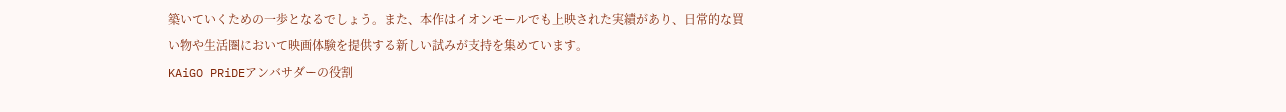築いていくための一歩となるでしょう。また、本作はイオンモールでも上映された実績があり、日常的な買い物や生活圏において映画体験を提供する新しい試みが支持を集めています。
KAiGO PRiDEアンバサダーの役割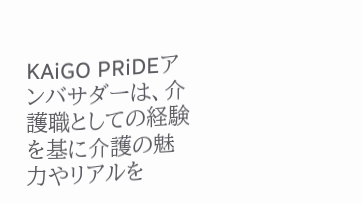KAiGO PRiDEアンバサダーは、介護職としての経験を基に介護の魅力やリアルを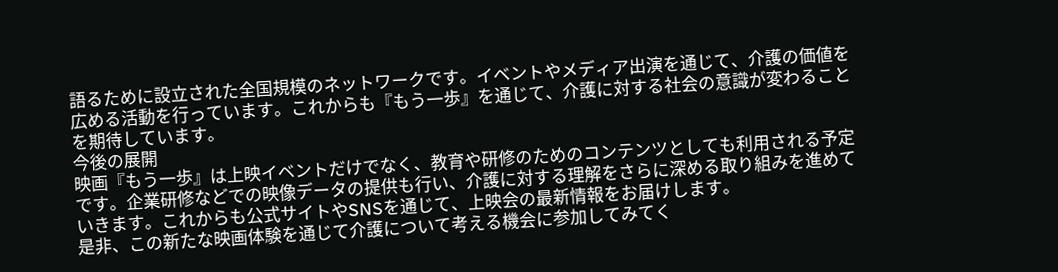語るために設立された全国規模のネットワークです。イベントやメディア出演を通じて、介護の価値を広める活動を行っています。これからも『もう一歩』を通じて、介護に対する社会の意識が変わることを期待しています。
今後の展開
映画『もう一歩』は上映イベントだけでなく、教育や研修のためのコンテンツとしても利用される予定です。企業研修などでの映像データの提供も行い、介護に対する理解をさらに深める取り組みを進めていきます。これからも公式サイトやSNSを通じて、上映会の最新情報をお届けします。
是非、この新たな映画体験を通じて介護について考える機会に参加してみてく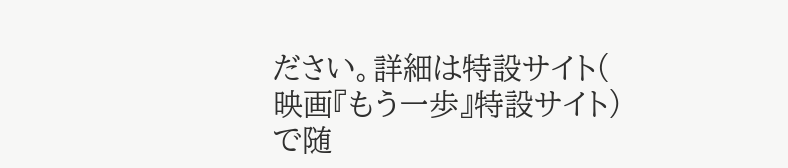ださい。詳細は特設サイト(
映画『もう一歩』特設サイト)で随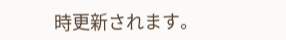時更新されます。